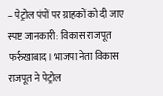– पेट्रोल पंपों पर ग्राहकों को दी जाए स्पष्ट जानकारी: विकास राजपूत
फर्रुखाबाद। भाजपा नेता विकास राजपूत ने पेट्रोल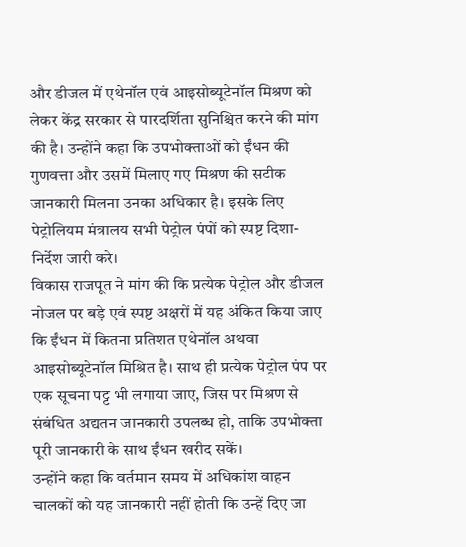और डीजल में एथेनॉल एवं आइसोब्यूटेनॉल मिश्रण को लेकर केंद्र सरकार से पारदर्शिता सुनिश्चित करने की मांग की है। उन्होंने कहा कि उपभोक्ताओं को ईंधन की गुणवत्ता और उसमें मिलाए गए मिश्रण की सटीक जानकारी मिलना उनका अधिकार है। इसके लिए पेट्रोलियम मंत्रालय सभी पेट्रोल पंपों को स्पष्ट दिशा-निर्देश जारी करे।
विकास राजपूत ने मांग की कि प्रत्येक पेट्रोल और डीजल नोजल पर बड़े एवं स्पष्ट अक्षरों में यह अंकित किया जाए कि ईंधन में कितना प्रतिशत एथेनॉल अथवा आइसोब्यूटेनॉल मिश्रित है। साथ ही प्रत्येक पेट्रोल पंप पर एक सूचना पट्ट भी लगाया जाए, जिस पर मिश्रण से संबंधित अद्यतन जानकारी उपलब्ध हो, ताकि उपभोक्ता पूरी जानकारी के साथ ईंधन खरीद सकें।
उन्होंने कहा कि वर्तमान समय में अधिकांश वाहन चालकों को यह जानकारी नहीं होती कि उन्हें दिए जा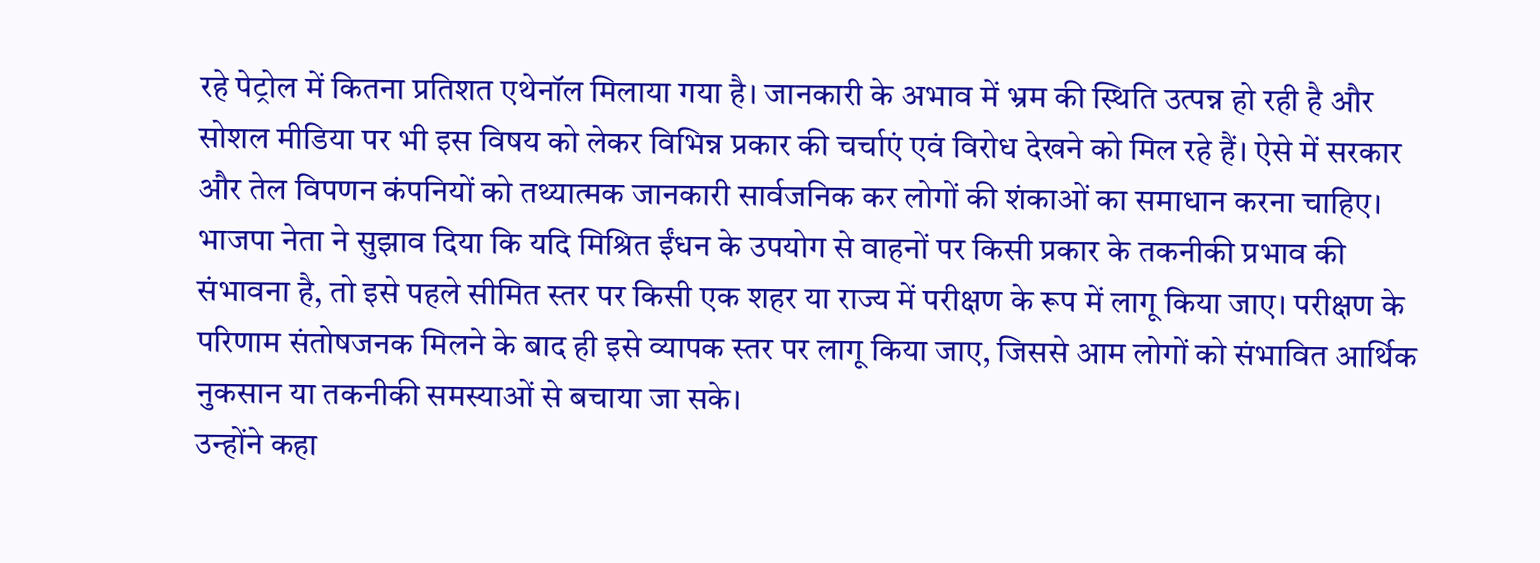रहे पेट्रोल में कितना प्रतिशत एथेनॉल मिलाया गया है। जानकारी के अभाव में भ्रम की स्थिति उत्पन्न हो रही है और सोशल मीडिया पर भी इस विषय को लेकर विभिन्न प्रकार की चर्चाएं एवं विरोध देखने को मिल रहे हैं। ऐसे में सरकार और तेल विपणन कंपनियों को तथ्यात्मक जानकारी सार्वजनिक कर लोगों की शंकाओं का समाधान करना चाहिए।
भाजपा नेता ने सुझाव दिया कि यदि मिश्रित ईंधन के उपयोग से वाहनों पर किसी प्रकार के तकनीकी प्रभाव की संभावना है, तो इसे पहले सीमित स्तर पर किसी एक शहर या राज्य में परीक्षण के रूप में लागू किया जाए। परीक्षण के परिणाम संतोषजनक मिलने के बाद ही इसे व्यापक स्तर पर लागू किया जाए, जिससे आम लोगों को संभावित आर्थिक नुकसान या तकनीकी समस्याओं से बचाया जा सके।
उन्होंने कहा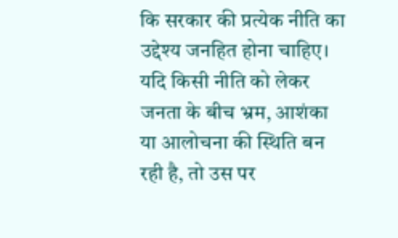कि सरकार की प्रत्येक नीति का उद्देश्य जनहित होना चाहिए। यदि किसी नीति को लेकर जनता के बीच भ्रम, आशंका या आलोचना की स्थिति बन रही है, तो उस पर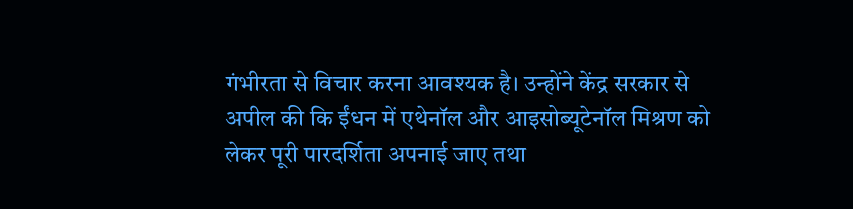गंभीरता से विचार करना आवश्यक है। उन्होंने केंद्र सरकार से अपील की कि ईंधन में एथेनॉल और आइसोब्यूटेनॉल मिश्रण को लेकर पूरी पारदर्शिता अपनाई जाए तथा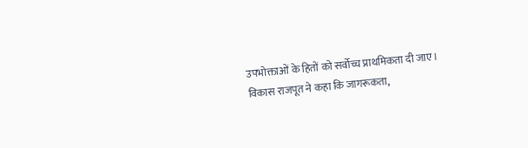उपभोक्ताओं के हितों को सर्वोच्च प्राथमिकता दी जाए।
विकास राजपूत ने कहा कि जागरूकता,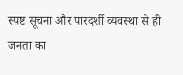स्पष्ट सूचना और पारदर्शी व्यवस्था से ही जनता का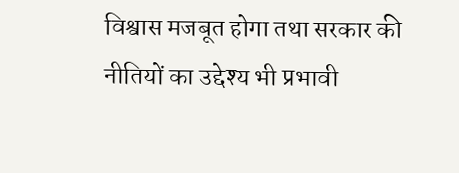विश्वास मजबूत होगा तथा सरकार की नीतियों का उद्देश्य भी प्रभावी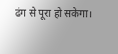ढंग से पूरा हो सकेगा।